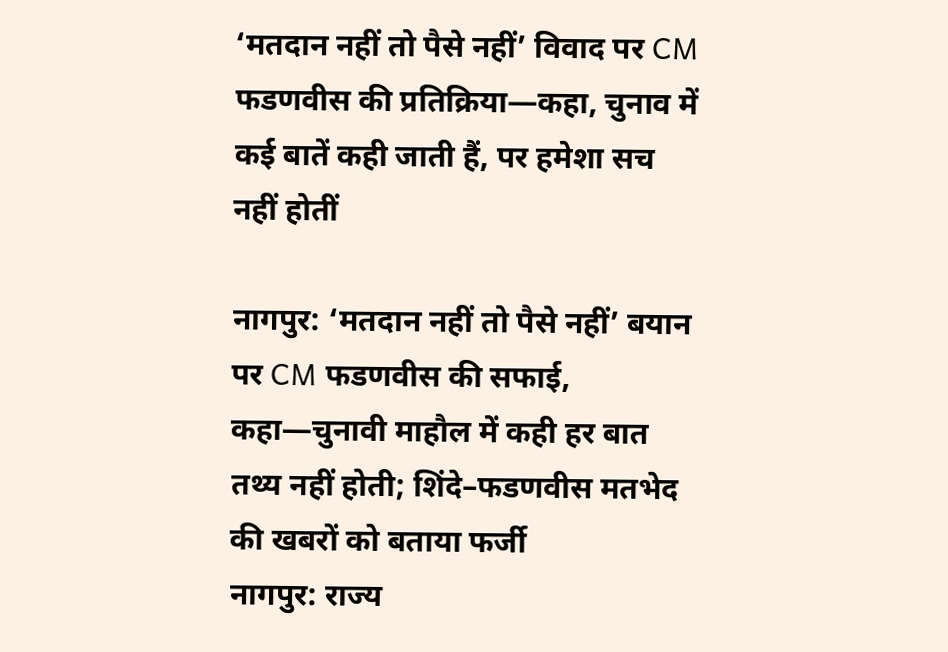‘मतदान नहीं तो पैसे नहीं’ विवाद पर CM फडणवीस की प्रतिक्रिया—कहा, चुनाव में कई बातें कही जाती हैं, पर हमेशा सच नहीं होतीं

नागपुर: ‘मतदान नहीं तो पैसे नहीं’ बयान पर CM फडणवीस की सफाई, कहा—चुनावी माहौल में कही हर बात तथ्य नहीं होती; शिंदे–फडणवीस मतभेद की खबरों को बताया फर्जी
नागपुर: राज्य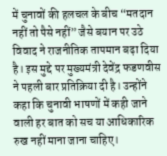में चुनावों की हलचल के बीच “मतदान नहीं तो पैसे नहीं” जैसे बयान पर उठे विवाद ने राजनीतिक तापमान बढ़ा दिया है। इस मुद्दे पर मुख्यमंत्री देवेंद्र फडणवीस ने पहली बार प्रतिक्रिया दी है। उन्होंने कहा कि चुनावी भाषणों में कही जाने वाली हर बात को सच या आधिकारिक रुख नहीं माना जाना चाहिए।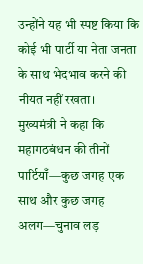उन्होंने यह भी स्पष्ट किया कि कोई भी पार्टी या नेता जनता के साथ भेदभाव करने की नीयत नहीं रखता।
मुख्यमंत्री ने कहा कि महागठबंधन की तीनों पार्टियाँ—कुछ जगह एक साथ और कुछ जगह अलग—चुनाव लड़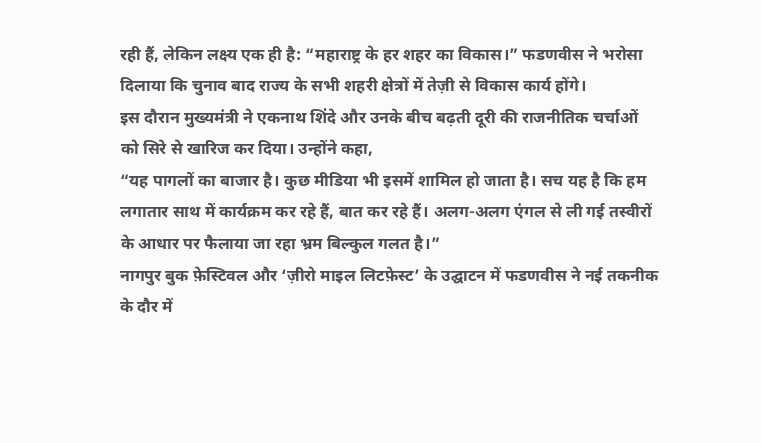रही हैं, लेकिन लक्ष्य एक ही है: “महाराष्ट्र के हर शहर का विकास।” फडणवीस ने भरोसा दिलाया कि चुनाव बाद राज्य के सभी शहरी क्षेत्रों में तेज़ी से विकास कार्य होंगे।
इस दौरान मुख्यमंत्री ने एकनाथ शिंदे और उनके बीच बढ़ती दूरी की राजनीतिक चर्चाओं को सिरे से खारिज कर दिया। उन्होंने कहा,
“यह पागलों का बाजार है। कुछ मीडिया भी इसमें शामिल हो जाता है। सच यह है कि हम लगातार साथ में कार्यक्रम कर रहे हैं, बात कर रहे हैं। अलग-अलग एंगल से ली गई तस्वीरों के आधार पर फैलाया जा रहा भ्रम बिल्कुल गलत है।”
नागपुर बुक फ़ेस्टिवल और ‘ज़ीरो माइल लिटफ़ेस्ट’ के उद्घाटन में फडणवीस ने नई तकनीक के दौर में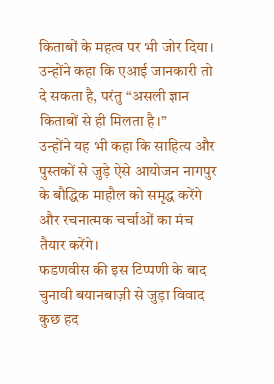किताबों के महत्व पर भी जोर दिया। उन्होंने कहा कि एआई जानकारी तो दे सकता है, परंतु “असली ज्ञान किताबों से ही मिलता है।”
उन्होंने यह भी कहा कि साहित्य और पुस्तकों से जुड़े ऐसे आयोजन नागपुर के बौद्धिक माहौल को समृद्ध करेंगे और रचनात्मक चर्चाओं का मंच तैयार करेंगे।
फडणवीस की इस टिप्पणी के बाद चुनावी बयानबाज़ी से जुड़ा विवाद कुछ हद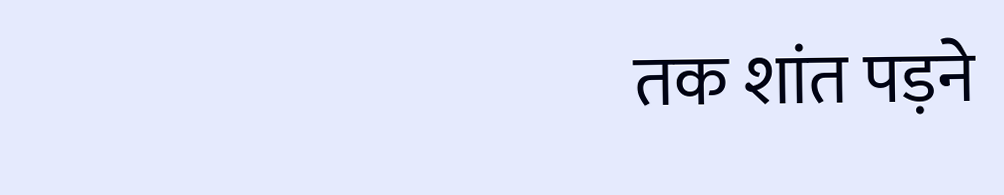तक शांत पड़ने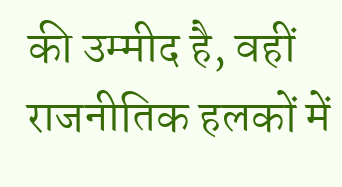की उम्मीद है, वहीं राजनीतिक हलकों में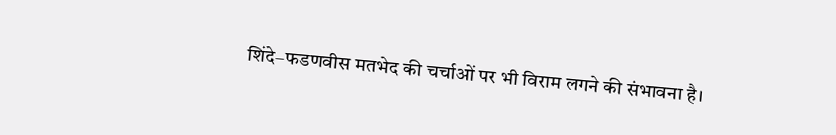शिंदे–फडणवीस मतभेद की चर्चाओं पर भी विराम लगने की संभावना है।